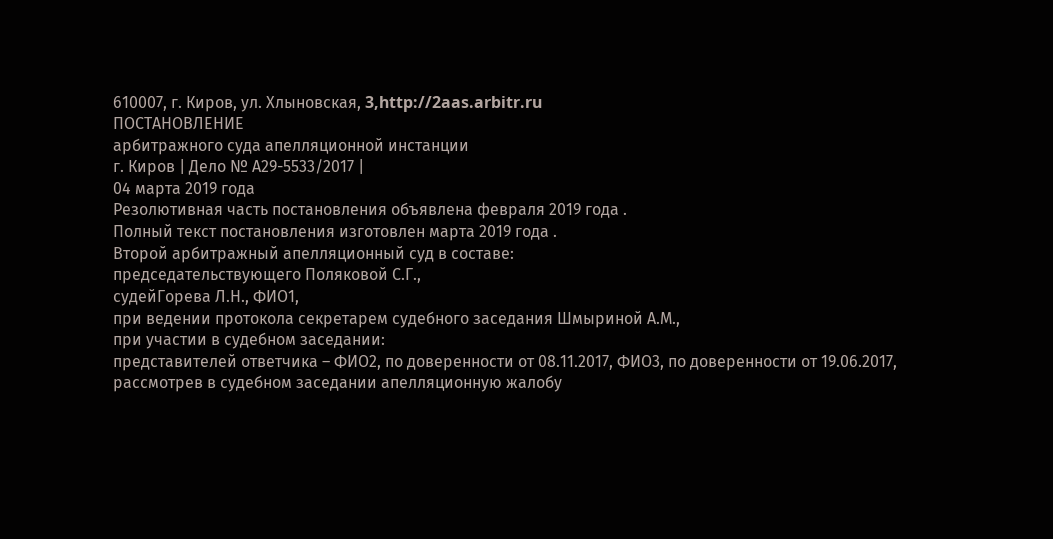610007, г. Киров, ул. Хлыновская, 3,http://2aas.arbitr.ru
ПОСТАНОВЛЕНИЕ
арбитражного суда апелляционной инстанции
г. Киров | Дело № А29-5533/2017 |
04 марта 2019 года
Резолютивная часть постановления объявлена февраля 2019 года .
Полный текст постановления изготовлен марта 2019 года .
Второй арбитражный апелляционный суд в составе:
председательствующего Поляковой С.Г.,
судейГорева Л.Н., ФИО1,
при ведении протокола секретарем судебного заседания Шмыриной А.М.,
при участии в судебном заседании:
представителей ответчика – ФИО2, по доверенности от 08.11.2017, ФИО3, по доверенности от 19.06.2017,
рассмотрев в судебном заседании апелляционную жалобу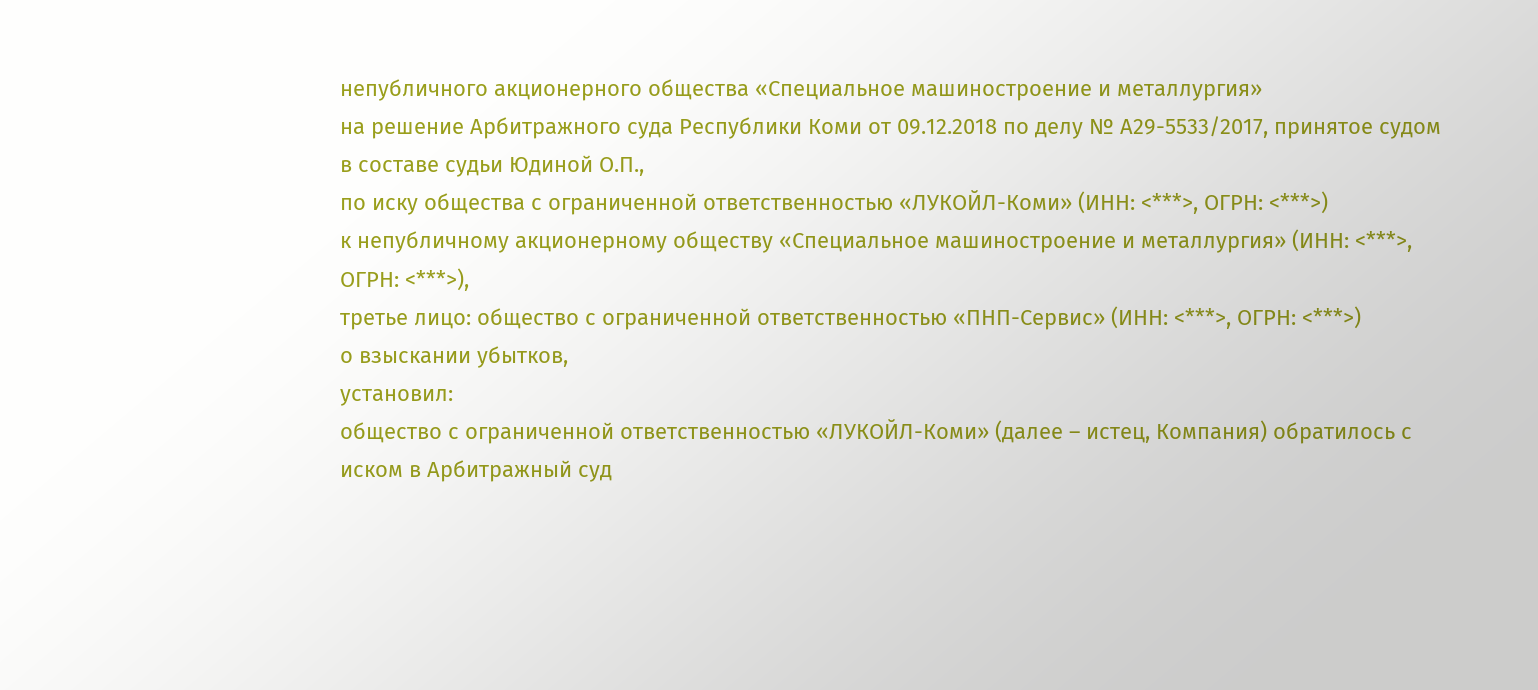непубличного акционерного общества «Специальное машиностроение и металлургия»
на решение Арбитражного суда Республики Коми от 09.12.2018 по делу № А29-5533/2017, принятое судом в составе судьи Юдиной О.П.,
по иску общества с ограниченной ответственностью «ЛУКОЙЛ-Коми» (ИНН: <***>, ОГРН: <***>)
к непубличному акционерному обществу «Специальное машиностроение и металлургия» (ИНН: <***>, ОГРН: <***>),
третье лицо: общество с ограниченной ответственностью «ПНП-Сервис» (ИНН: <***>, ОГРН: <***>)
о взыскании убытков,
установил:
общество с ограниченной ответственностью «ЛУКОЙЛ-Коми» (далее – истец, Компания) обратилось с иском в Арбитражный суд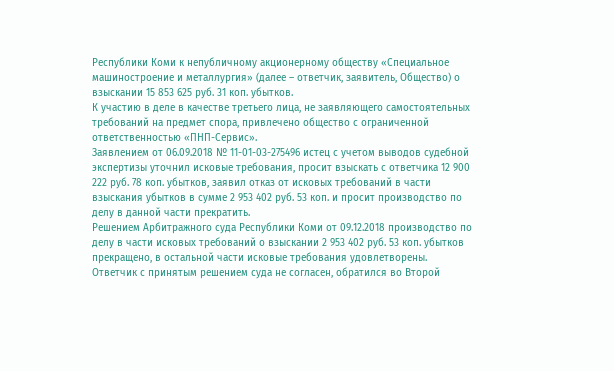Республики Коми к непубличному акционерному обществу «Специальное машиностроение и металлургия» (далее – ответчик, заявитель, Общество) о взыскании 15 853 625 руб. 31 коп. убытков.
К участию в деле в качестве третьего лица, не заявляющего самостоятельных требований на предмет спора, привлечено общество с ограниченной ответственностью «ПНП-Сервис».
Заявлением от 06.09.2018 № 11-01-03-275496 истец с учетом выводов судебной экспертизы уточнил исковые требования, просит взыскать с ответчика 12 900 222 руб. 78 коп. убытков, заявил отказ от исковых требований в части взыскания убытков в сумме 2 953 402 руб. 53 коп. и просит производство по делу в данной части прекратить.
Решением Арбитражного суда Республики Коми от 09.12.2018 производство по делу в части исковых требований о взыскании 2 953 402 руб. 53 коп. убытков прекращено, в остальной части исковые требования удовлетворены.
Ответчик с принятым решением суда не согласен, обратился во Второй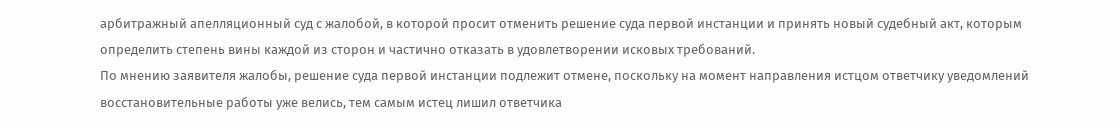арбитражный апелляционный суд с жалобой, в которой просит отменить решение суда первой инстанции и принять новый судебный акт, которым определить степень вины каждой из сторон и частично отказать в удовлетворении исковых требований.
По мнению заявителя жалобы, решение суда первой инстанции подлежит отмене, поскольку на момент направления истцом ответчику уведомлений восстановительные работы уже велись, тем самым истец лишил ответчика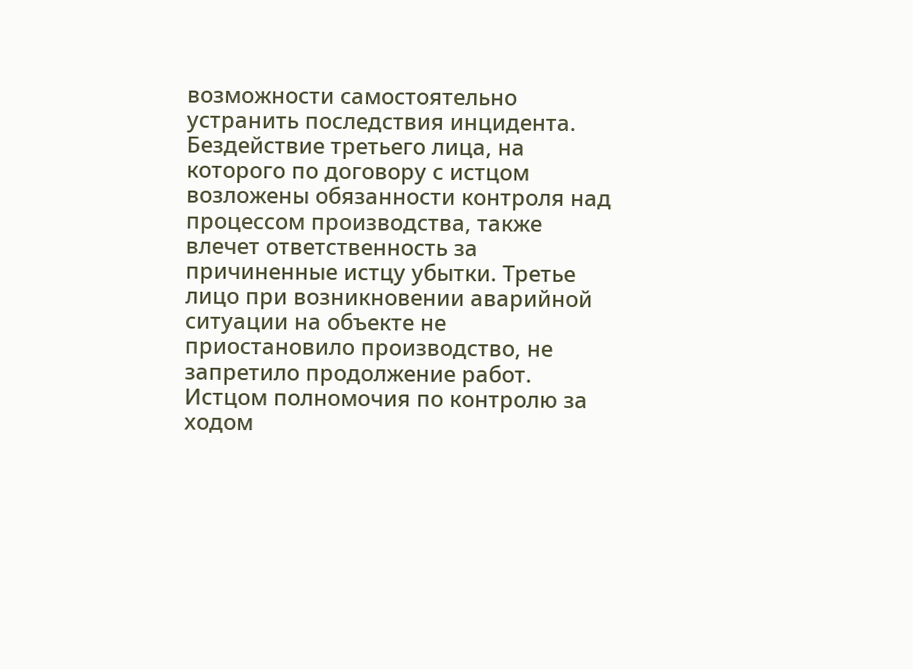возможности самостоятельно устранить последствия инцидента. Бездействие третьего лица, на которого по договору с истцом возложены обязанности контроля над процессом производства, также влечет ответственность за причиненные истцу убытки. Третье лицо при возникновении аварийной ситуации на объекте не приостановило производство, не запретило продолжение работ. Истцом полномочия по контролю за ходом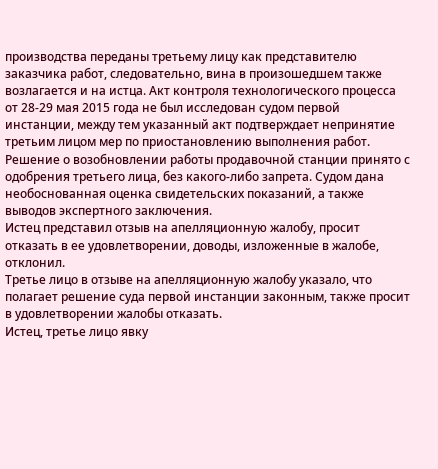производства переданы третьему лицу как представителю заказчика работ, следовательно, вина в произошедшем также возлагается и на истца. Акт контроля технологического процесса от 28-29 мая 2015 года не был исследован судом первой инстанции, между тем указанный акт подтверждает непринятие третьим лицом мер по приостановлению выполнения работ. Решение о возобновлении работы продавочной станции принято с одобрения третьего лица, без какого-либо запрета. Судом дана необоснованная оценка свидетельских показаний, а также выводов экспертного заключения.
Истец представил отзыв на апелляционную жалобу, просит отказать в ее удовлетворении, доводы, изложенные в жалобе, отклонил.
Третье лицо в отзыве на апелляционную жалобу указало, что полагает решение суда первой инстанции законным, также просит в удовлетворении жалобы отказать.
Истец, третье лицо явку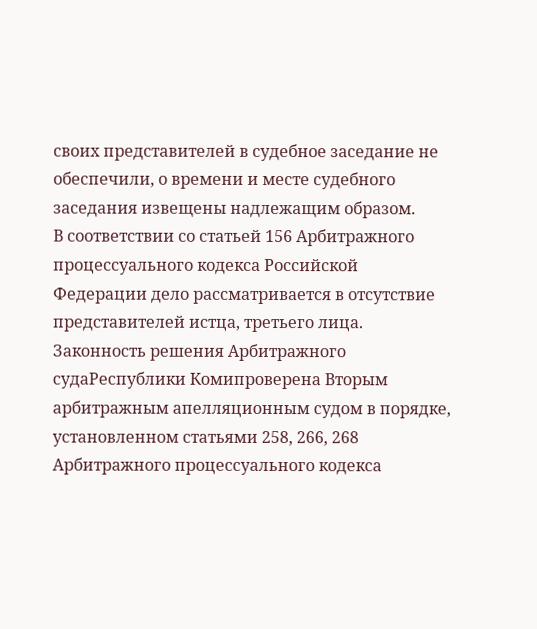своих представителей в судебное заседание не обеспечили, о времени и месте судебного заседания извещены надлежащим образом.
В соответствии со статьей 156 Арбитражного процессуального кодекса Российской Федерации дело рассматривается в отсутствие представителей истца, третьего лица.
Законность решения Арбитражного судаРеспублики Комипроверена Вторым арбитражным апелляционным судом в порядке, установленном статьями 258, 266, 268 Арбитражного процессуального кодекса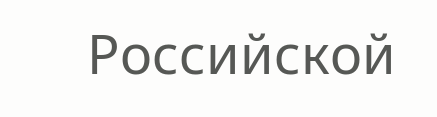Российской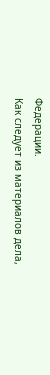Федерации.
Как следует из материалов дела,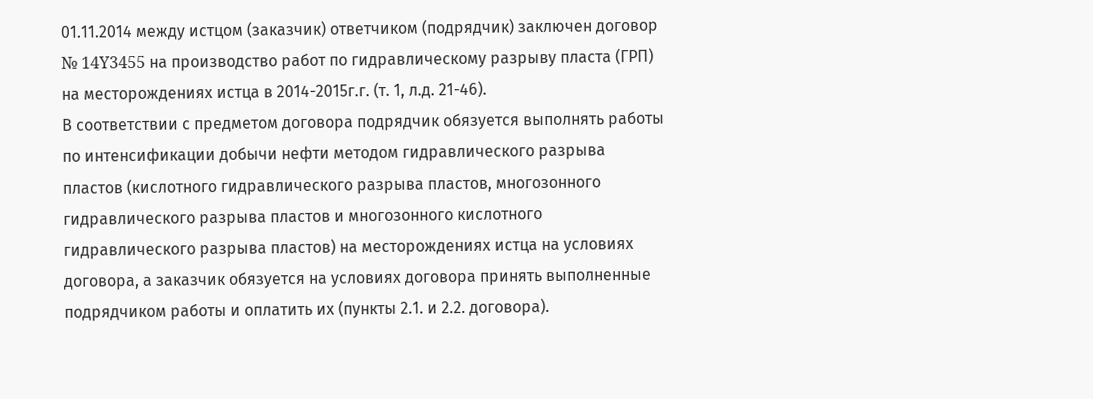01.11.2014 между истцом (заказчик) ответчиком (подрядчик) заключен договор № 14Y3455 на производство работ по гидравлическому разрыву пласта (ГРП) на месторождениях истца в 2014-2015г.г. (т. 1, л.д. 21-46).
В соответствии с предметом договора подрядчик обязуется выполнять работы по интенсификации добычи нефти методом гидравлического разрыва пластов (кислотного гидравлического разрыва пластов, многозонного гидравлического разрыва пластов и многозонного кислотного гидравлического разрыва пластов) на месторождениях истца на условиях договора, а заказчик обязуется на условиях договора принять выполненные подрядчиком работы и оплатить их (пункты 2.1. и 2.2. договора).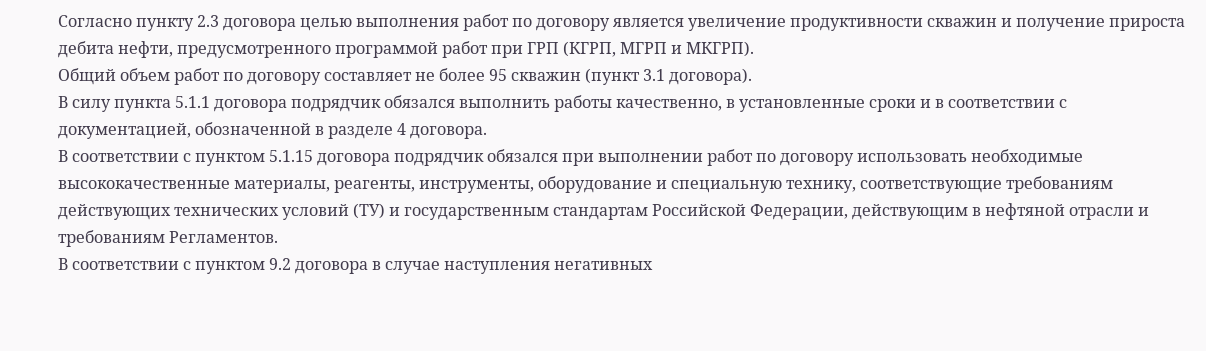Согласно пункту 2.3 договора целью выполнения работ по договору является увеличение продуктивности скважин и получение прироста дебита нефти, предусмотренного программой работ при ГРП (КГРП, МГРП и МКГРП).
Общий объем работ по договору составляет не более 95 скважин (пункт 3.1 договора).
В силу пункта 5.1.1 договора подрядчик обязался выполнить работы качественно, в установленные сроки и в соответствии с документацией, обозначенной в разделе 4 договора.
В соответствии с пунктом 5.1.15 договора подрядчик обязался при выполнении работ по договору использовать необходимые высококачественные материалы, реагенты, инструменты, оборудование и специальную технику, соответствующие требованиям действующих технических условий (ТУ) и государственным стандартам Российской Федерации, действующим в нефтяной отрасли и требованиям Регламентов.
В соответствии с пунктом 9.2 договора в случае наступления негативных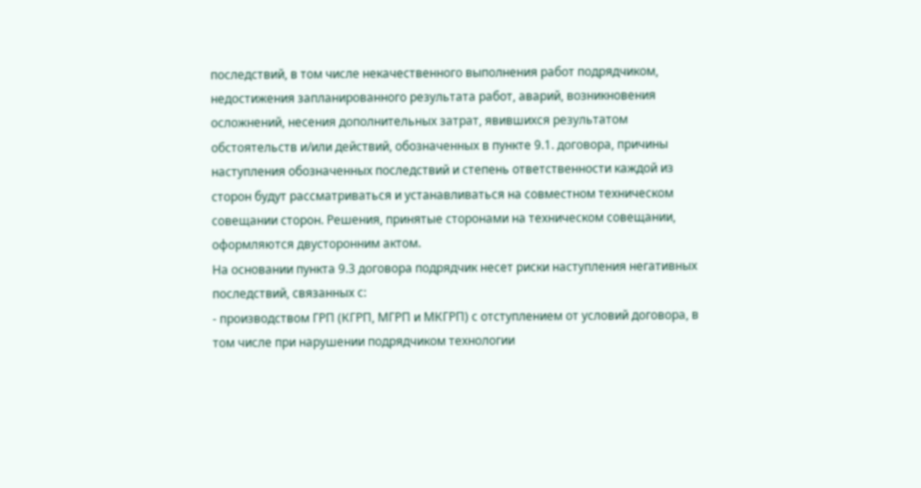последствий, в том числе некачественного выполнения работ подрядчиком, недостижения запланированного результата работ, аварий, возникновения осложнений, несения дополнительных затрат, явившихся результатом обстоятельств и/или действий, обозначенных в пункте 9.1. договора, причины наступления обозначенных последствий и степень ответственности каждой из сторон будут рассматриваться и устанавливаться на совместном техническом совещании сторон. Решения, принятые сторонами на техническом совещании, оформляются двусторонним актом.
На основании пункта 9.3 договора подрядчик несет риски наступления негативных последствий, связанных с:
- производством ГРП (КГРП, МГРП и МКГРП) с отступлением от условий договора, в том числе при нарушении подрядчиком технологии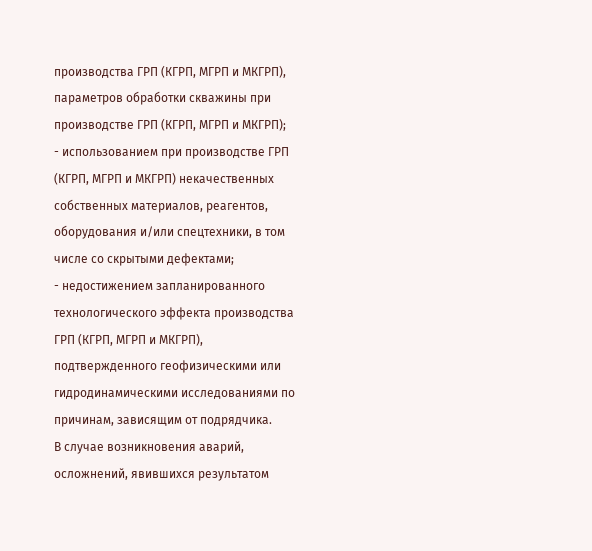производства ГРП (КГРП, МГРП и МКГРП), параметров обработки скважины при производстве ГРП (КГРП, МГРП и МКГРП);
- использованием при производстве ГРП (КГРП, МГРП и МКГРП) некачественных собственных материалов, реагентов, оборудования и/или спецтехники, в том числе со скрытыми дефектами;
- недостижением запланированного технологического эффекта производства ГРП (КГРП, МГРП и МКГРП), подтвержденного геофизическими или гидродинамическими исследованиями по причинам, зависящим от подрядчика.
В случае возникновения аварий, осложнений, явившихся результатом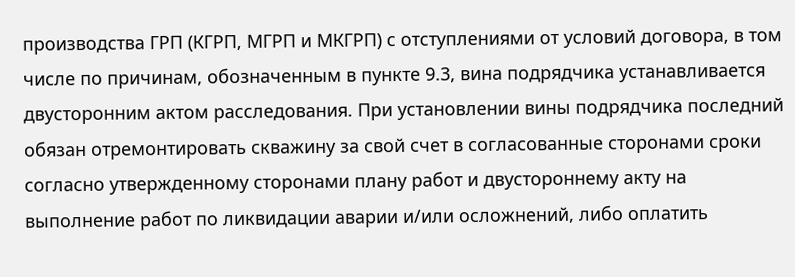производства ГРП (КГРП, МГРП и МКГРП) с отступлениями от условий договора, в том числе по причинам, обозначенным в пункте 9.3, вина подрядчика устанавливается двусторонним актом расследования. При установлении вины подрядчика последний обязан отремонтировать скважину за свой счет в согласованные сторонами сроки согласно утвержденному сторонами плану работ и двустороннему акту на выполнение работ по ликвидации аварии и/или осложнений, либо оплатить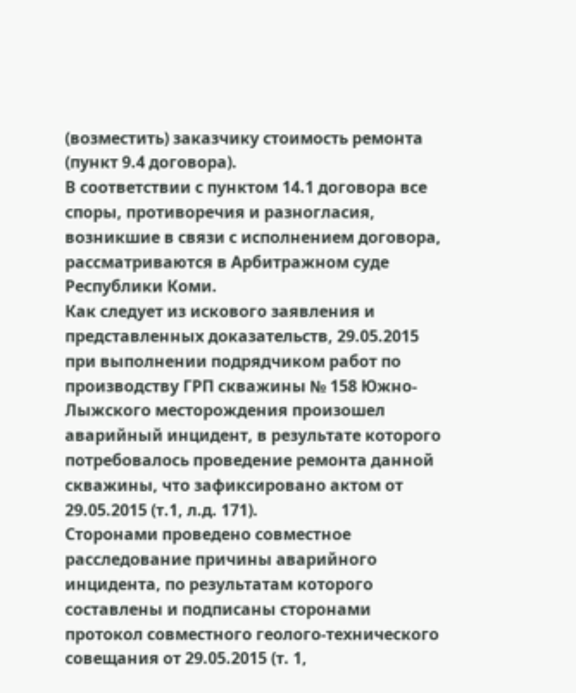(возместить) заказчику стоимость ремонта (пункт 9.4 договора).
В соответствии с пунктом 14.1 договора все споры, противоречия и разногласия, возникшие в связи с исполнением договора, рассматриваются в Арбитражном суде Республики Коми.
Как следует из искового заявления и представленных доказательств, 29.05.2015 при выполнении подрядчиком работ по производству ГРП скважины № 158 Южно-Лыжского месторождения произошел аварийный инцидент, в результате которого потребовалось проведение ремонта данной скважины, что зафиксировано актом от 29.05.2015 (т.1, л.д. 171).
Сторонами проведено совместное расследование причины аварийного инцидента, по результатам которого составлены и подписаны сторонами протокол совместного геолого-технического совещания от 29.05.2015 (т. 1,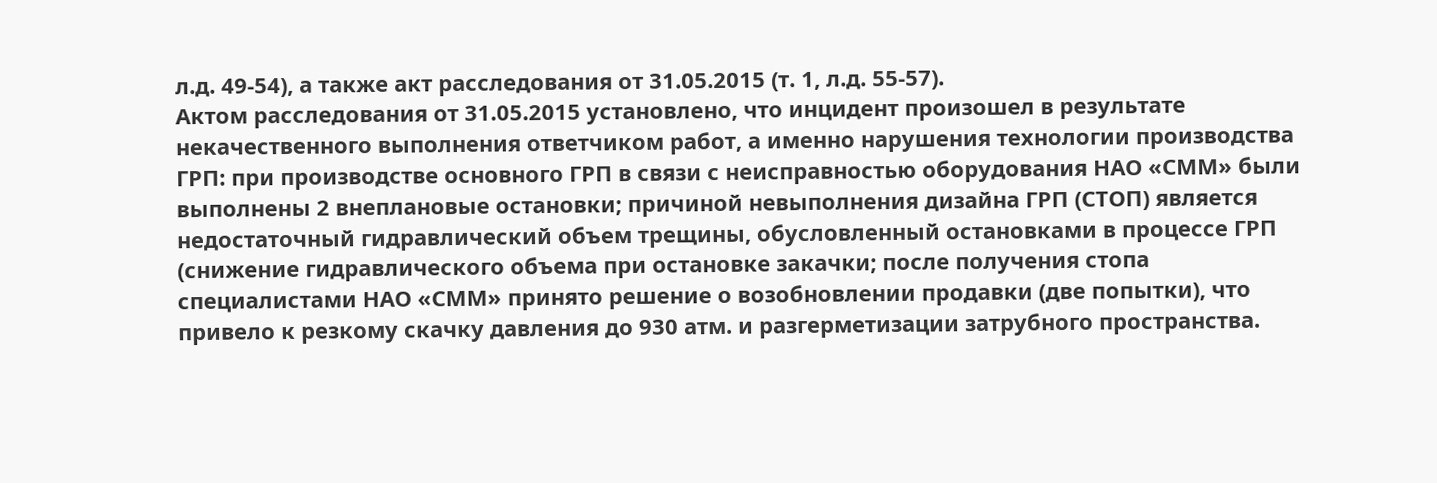л.д. 49-54), а также акт расследования от 31.05.2015 (т. 1, л.д. 55-57).
Актом расследования от 31.05.2015 установлено, что инцидент произошел в результате некачественного выполнения ответчиком работ, а именно нарушения технологии производства ГРП: при производстве основного ГРП в связи с неисправностью оборудования НАО «СММ» были выполнены 2 внеплановые остановки; причиной невыполнения дизайна ГРП (СТОП) является недостаточный гидравлический объем трещины, обусловленный остановками в процессе ГРП (снижение гидравлического объема при остановке закачки; после получения стопа специалистами НАО «СММ» принято решение о возобновлении продавки (две попытки), что привело к резкому скачку давления до 930 атм. и разгерметизации затрубного пространства.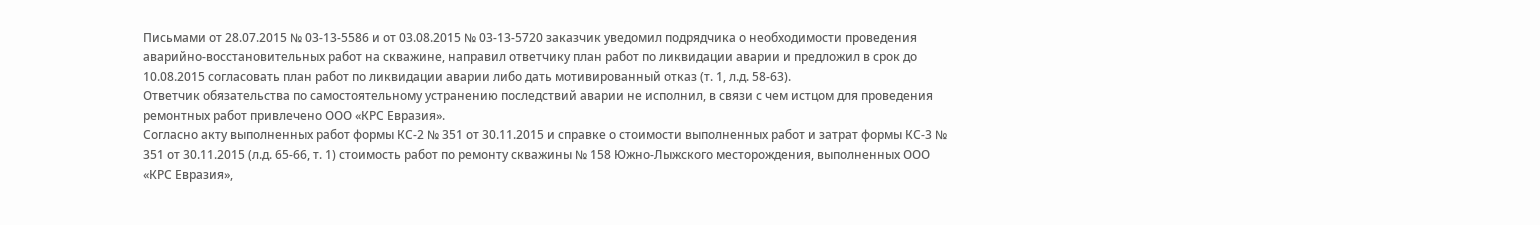Письмами от 28.07.2015 № 03-13-5586 и от 03.08.2015 № 03-13-5720 заказчик уведомил подрядчика о необходимости проведения аварийно-восстановительных работ на скважине, направил ответчику план работ по ликвидации аварии и предложил в срок до 10.08.2015 согласовать план работ по ликвидации аварии либо дать мотивированный отказ (т. 1, л.д. 58-63).
Ответчик обязательства по самостоятельному устранению последствий аварии не исполнил, в связи с чем истцом для проведения ремонтных работ привлечено ООО «КРС Евразия».
Согласно акту выполненных работ формы КС-2 № 351 от 30.11.2015 и справке о стоимости выполненных работ и затрат формы КС-3 № 351 от 30.11.2015 (л.д. 65-66, т. 1) стоимость работ по ремонту скважины № 158 Южно-Лыжского месторождения, выполненных ООО «КРС Евразия»,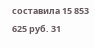составила 15 853 625 руб. 31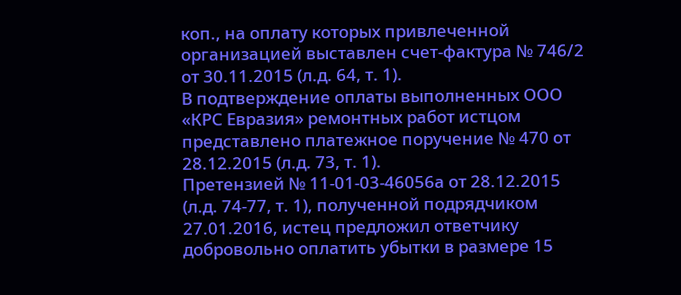коп., на оплату которых привлеченной организацией выставлен счет-фактура № 746/2 от 30.11.2015 (л.д. 64, т. 1).
В подтверждение оплаты выполненных ООО «КРС Евразия» ремонтных работ истцом представлено платежное поручение № 470 от 28.12.2015 (л.д. 73, т. 1).
Претензией № 11-01-03-46056а от 28.12.2015 (л.д. 74-77, т. 1), полученной подрядчиком 27.01.2016, истец предложил ответчику добровольно оплатить убытки в размере 15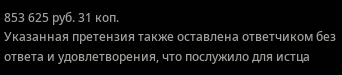853 625 руб. 31 коп.
Указанная претензия также оставлена ответчиком без ответа и удовлетворения, что послужило для истца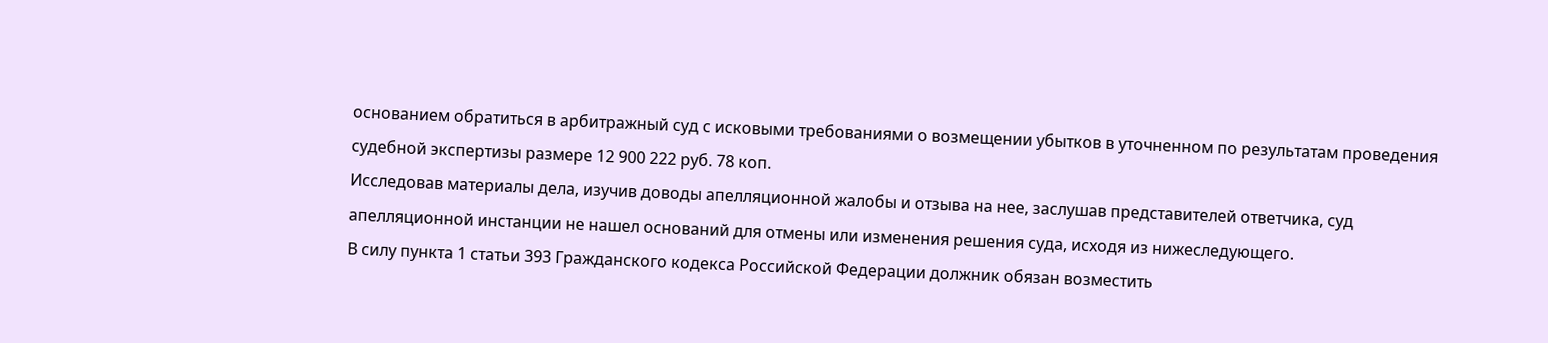основанием обратиться в арбитражный суд с исковыми требованиями о возмещении убытков в уточненном по результатам проведения судебной экспертизы размере 12 900 222 руб. 78 коп.
Исследовав материалы дела, изучив доводы апелляционной жалобы и отзыва на нее, заслушав представителей ответчика, суд апелляционной инстанции не нашел оснований для отмены или изменения решения суда, исходя из нижеследующего.
В силу пункта 1 статьи 393 Гражданского кодекса Российской Федерации должник обязан возместить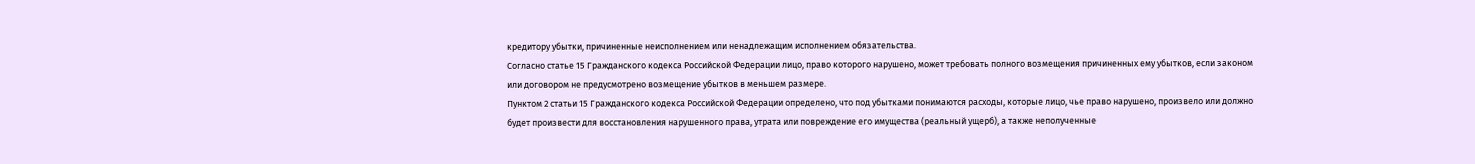кредитору убытки, причиненные неисполнением или ненадлежащим исполнением обязательства.
Согласно статье 15 Гражданского кодекса Российской Федерации лицо, право которого нарушено, может требовать полного возмещения причиненных ему убытков, если законом или договором не предусмотрено возмещение убытков в меньшем размере.
Пунктом 2 статьи 15 Гражданского кодекса Российской Федерации определено, что под убытками понимаются расходы, которые лицо, чье право нарушено, произвело или должно будет произвести для восстановления нарушенного права, утрата или повреждение его имущества (реальный ущерб), а также неполученные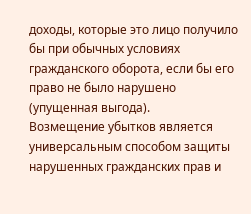доходы, которые это лицо получило бы при обычных условиях гражданского оборота, если бы его право не было нарушено (упущенная выгода).
Возмещение убытков является универсальным способом защиты нарушенных гражданских прав и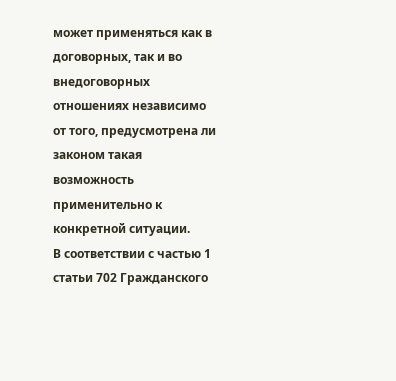может применяться как в договорных, так и во внедоговорных отношениях независимо от того, предусмотрена ли законом такая возможность применительно к конкретной ситуации.
В соответствии с частью 1 статьи 702 Гражданского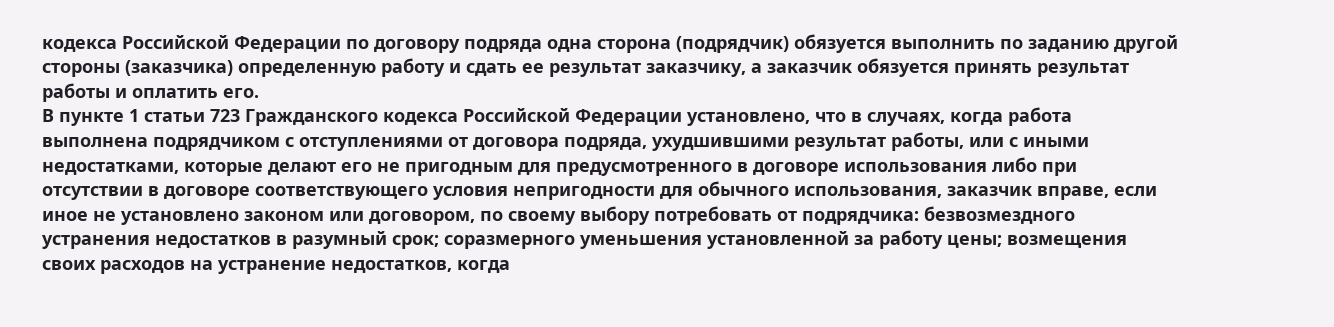кодекса Российской Федерации по договору подряда одна сторона (подрядчик) обязуется выполнить по заданию другой стороны (заказчика) определенную работу и сдать ее результат заказчику, а заказчик обязуется принять результат работы и оплатить его.
В пункте 1 статьи 723 Гражданского кодекса Российской Федерации установлено, что в случаях, когда работа выполнена подрядчиком с отступлениями от договора подряда, ухудшившими результат работы, или с иными недостатками, которые делают его не пригодным для предусмотренного в договоре использования либо при отсутствии в договоре соответствующего условия непригодности для обычного использования, заказчик вправе, если иное не установлено законом или договором, по своему выбору потребовать от подрядчика: безвозмездного устранения недостатков в разумный срок; соразмерного уменьшения установленной за работу цены; возмещения своих расходов на устранение недостатков, когда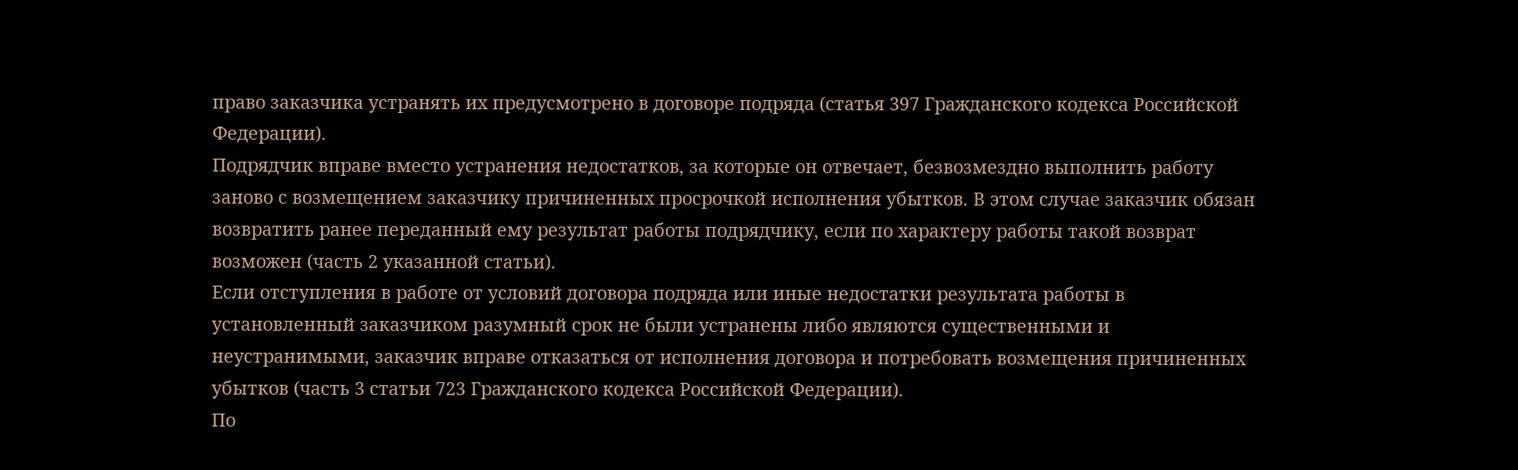право заказчика устранять их предусмотрено в договоре подряда (статья 397 Гражданского кодекса Российской Федерации).
Подрядчик вправе вместо устранения недостатков, за которые он отвечает, безвозмездно выполнить работу заново с возмещением заказчику причиненных просрочкой исполнения убытков. В этом случае заказчик обязан возвратить ранее переданный ему результат работы подрядчику, если по характеру работы такой возврат возможен (часть 2 указанной статьи).
Если отступления в работе от условий договора подряда или иные недостатки результата работы в установленный заказчиком разумный срок не были устранены либо являются существенными и неустранимыми, заказчик вправе отказаться от исполнения договора и потребовать возмещения причиненных убытков (часть 3 статьи 723 Гражданского кодекса Российской Федерации).
По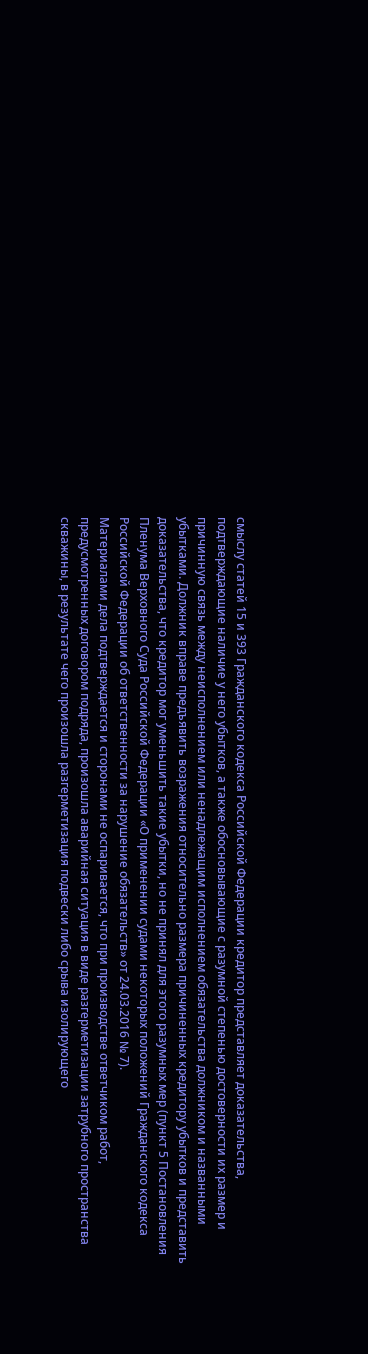смыслу статей 15 и 393 Гражданского кодекса Российской Федерации кредитор представляет доказательства, подтверждающие наличие у него убытков, а также обосновывающие с разумной степенью достоверности их размер и причинную связь между неисполнением или ненадлежащим исполнением обязательства должником и названными убытками. Должник вправе предъявить возражения относительно размера причиненных кредитору убытков и представить доказательства, что кредитор мог уменьшить такие убытки, но не принял для этого разумных мер (пункт 5 Постановления Пленума Верховного Суда Российской Федерации «О применении судами некоторых положений Гражданского кодекса Российской Федерации об ответственности за нарушение обязательств» от 24.03.2016 № 7).
Материалами дела подтверждается и сторонами не оспаривается, что при производстве ответчиком работ, предусмотренных договором подряда, произошла аварийная ситуация в виде разгерметизации затрубного пространства скважины, в результате чего произошла разгерметизация подвески либо срыва изолирующего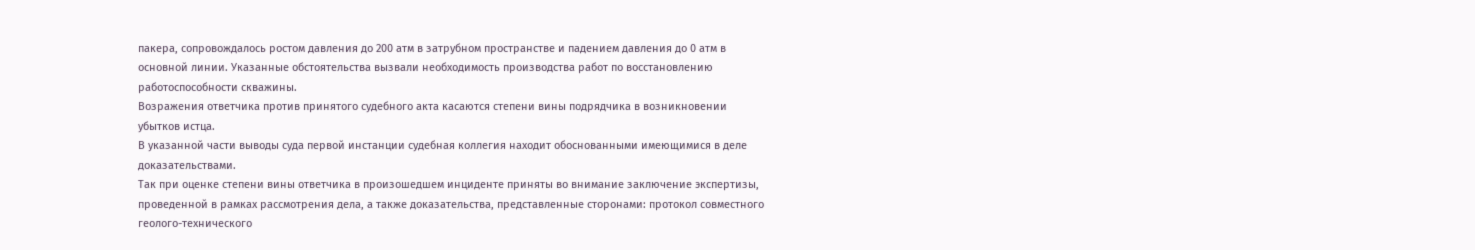пакера, сопровождалось ростом давления до 200 атм в затрубном пространстве и падением давления до 0 атм в основной линии. Указанные обстоятельства вызвали необходимость производства работ по восстановлению работоспособности скважины.
Возражения ответчика против принятого судебного акта касаются степени вины подрядчика в возникновении убытков истца.
В указанной части выводы суда первой инстанции судебная коллегия находит обоснованными имеющимися в деле доказательствами.
Так при оценке степени вины ответчика в произошедшем инциденте приняты во внимание заключение экспертизы, проведенной в рамках рассмотрения дела, а также доказательства, представленные сторонами: протокол совместного геолого-технического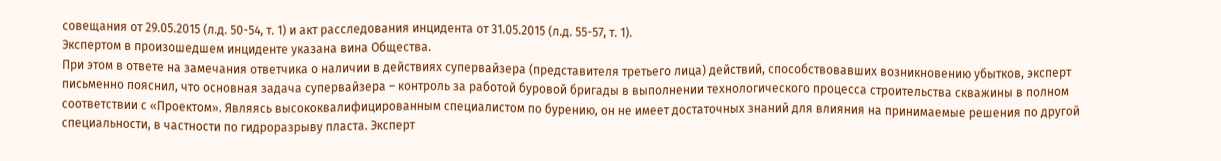совещания от 29.05.2015 (л.д. 50-54, т. 1) и акт расследования инцидента от 31.05.2015 (л.д. 55-57, т. 1).
Экспертом в произошедшем инциденте указана вина Общества.
При этом в ответе на замечания ответчика о наличии в действиях супервайзера (представителя третьего лица) действий, способствовавших возникновению убытков, эксперт письменно пояснил, что основная задача супервайзера – контроль за работой буровой бригады в выполнении технологического процесса строительства скважины в полном соответствии с «Проектом». Являясь высококвалифицированным специалистом по бурению, он не имеет достаточных знаний для влияния на принимаемые решения по другой специальности, в частности по гидроразрыву пласта. Эксперт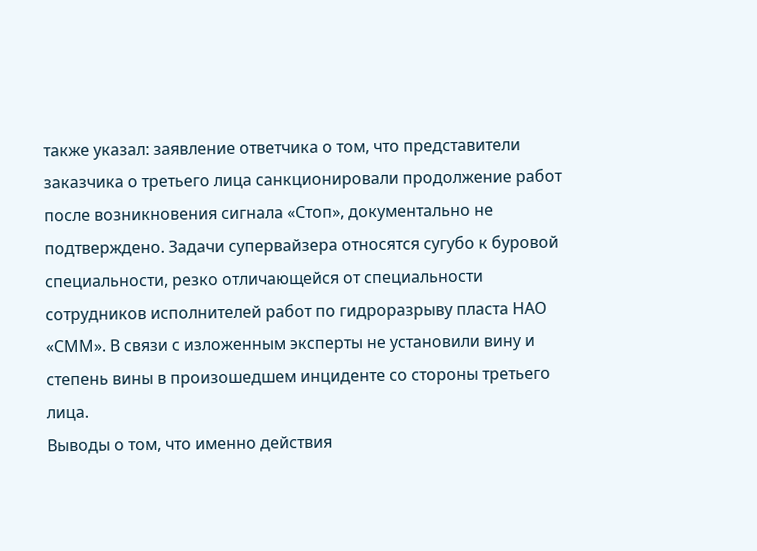также указал: заявление ответчика о том, что представители заказчика о третьего лица санкционировали продолжение работ после возникновения сигнала «Стоп», документально не подтверждено. Задачи супервайзера относятся сугубо к буровой специальности, резко отличающейся от специальности сотрудников исполнителей работ по гидроразрыву пласта НАО «СММ». В связи с изложенным эксперты не установили вину и степень вины в произошедшем инциденте со стороны третьего лица.
Выводы о том, что именно действия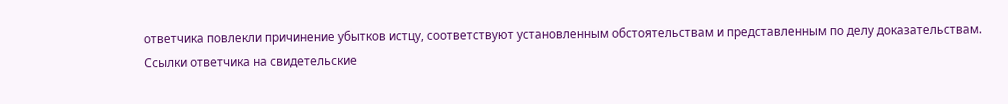ответчика повлекли причинение убытков истцу, соответствуют установленным обстоятельствам и представленным по делу доказательствам.
Ссылки ответчика на свидетельские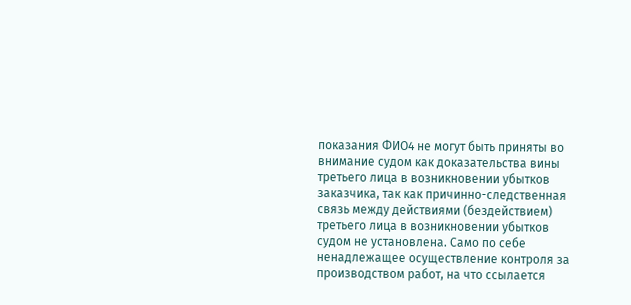показания ФИО4 не могут быть приняты во внимание судом как доказательства вины третьего лица в возникновении убытков заказчика, так как причинно-следственная связь между действиями (бездействием) третьего лица в возникновении убытков судом не установлена. Само по себе ненадлежащее осуществление контроля за производством работ, на что ссылается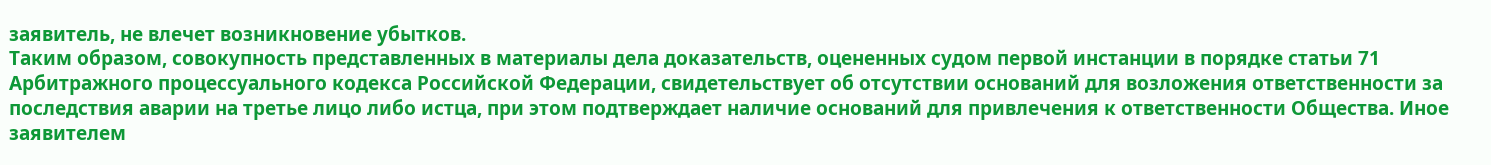заявитель, не влечет возникновение убытков.
Таким образом, совокупность представленных в материалы дела доказательств, оцененных судом первой инстанции в порядке статьи 71 Арбитражного процессуального кодекса Российской Федерации, свидетельствует об отсутствии оснований для возложения ответственности за последствия аварии на третье лицо либо истца, при этом подтверждает наличие оснований для привлечения к ответственности Общества. Иное заявителем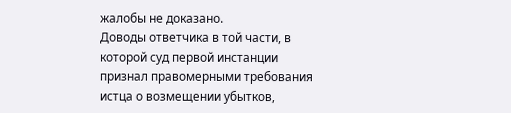жалобы не доказано.
Доводы ответчика в той части, в которой суд первой инстанции признал правомерными требования истца о возмещении убытков,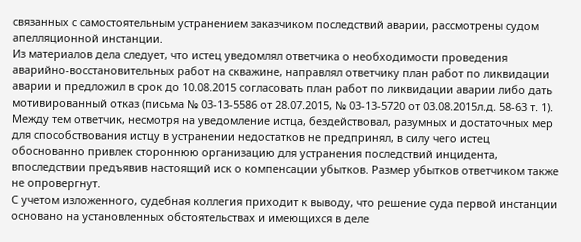связанных с самостоятельным устранением заказчиком последствий аварии, рассмотрены судом апелляционной инстанции.
Из материалов дела следует, что истец уведомлял ответчика о необходимости проведения аварийно-восстановительных работ на скважине, направлял ответчику план работ по ликвидации аварии и предложил в срок до 10.08.2015 согласовать план работ по ликвидации аварии либо дать мотивированный отказ (письма № 03-13-5586 от 28.07.2015, № 03-13-5720 от 03.08.2015л.д. 58-63 т. 1). Между тем ответчик, несмотря на уведомление истца, бездействовал, разумных и достаточных мер для способствования истцу в устранении недостатков не предпринял, в силу чего истец обоснованно привлек стороннюю организацию для устранения последствий инцидента, впоследствии предъявив настоящий иск о компенсации убытков. Размер убытков ответчиком также не опровергнут.
С учетом изложенного, судебная коллегия приходит к выводу, что решение суда первой инстанции основано на установленных обстоятельствах и имеющихся в деле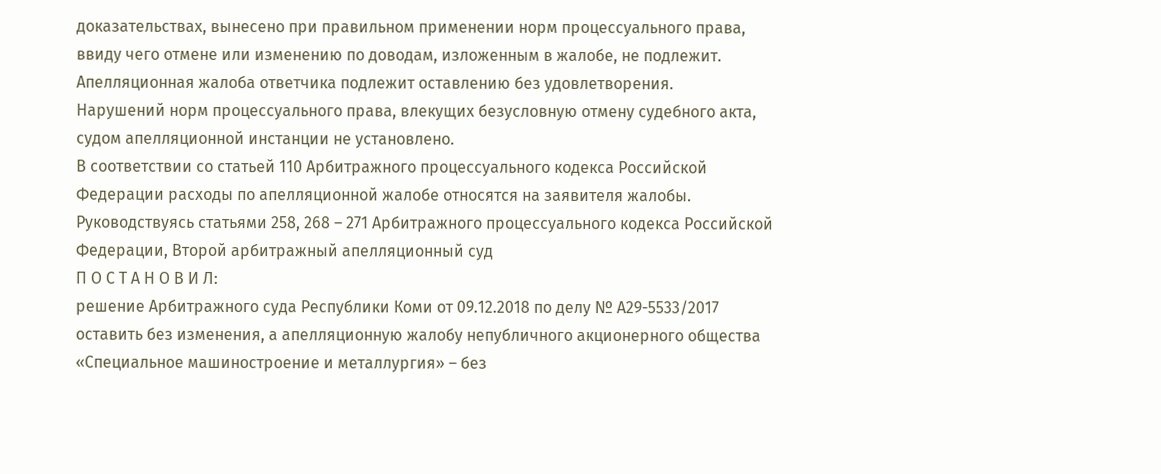доказательствах, вынесено при правильном применении норм процессуального права, ввиду чего отмене или изменению по доводам, изложенным в жалобе, не подлежит.
Апелляционная жалоба ответчика подлежит оставлению без удовлетворения.
Нарушений норм процессуального права, влекущих безусловную отмену судебного акта, судом апелляционной инстанции не установлено.
В соответствии со статьей 110 Арбитражного процессуального кодекса Российской Федерации расходы по апелляционной жалобе относятся на заявителя жалобы.
Руководствуясь статьями 258, 268 – 271 Арбитражного процессуального кодекса Российской Федерации, Второй арбитражный апелляционный суд
П О С Т А Н О В И Л:
решение Арбитражного суда Республики Коми от 09.12.2018 по делу № А29-5533/2017 оставить без изменения, а апелляционную жалобу непубличного акционерного общества «Специальное машиностроение и металлургия» – без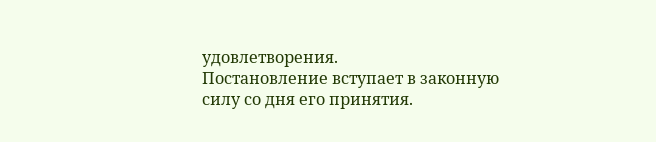удовлетворения.
Постановление вступает в законную силу со дня его принятия.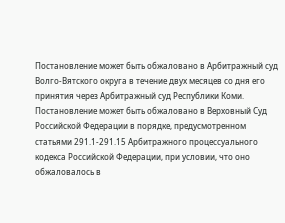Постановление может быть обжаловано в Арбитражный суд Волго-Вятского округа в течение двух месяцев со дня его принятия через Арбитражный суд Республики Коми.
Постановление может быть обжаловано в Верховный Суд Российской Федерации в порядке, предусмотренном статьями 291.1-291.15 Арбитражного процессуального кодекса Российской Федерации, при условии, что оно обжаловалось в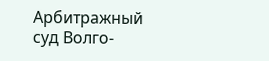Арбитражный суд Волго-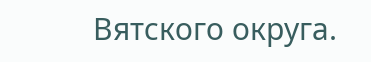Вятского округа.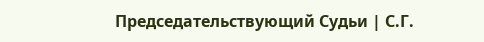Председательствующий Судьи | С.Г.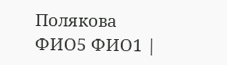Полякова ФИО5 ФИО1 |